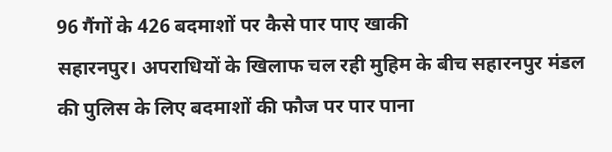96 गैंगों के 426 बदमाशों पर कैसे पार पाए खाकी
सहारनपुर। अपराधियों के खिलाफ चल रही मुहिम के बीच सहारनपुर मंडल की पुलिस के लिए बदमाशों की फौज पर पार पाना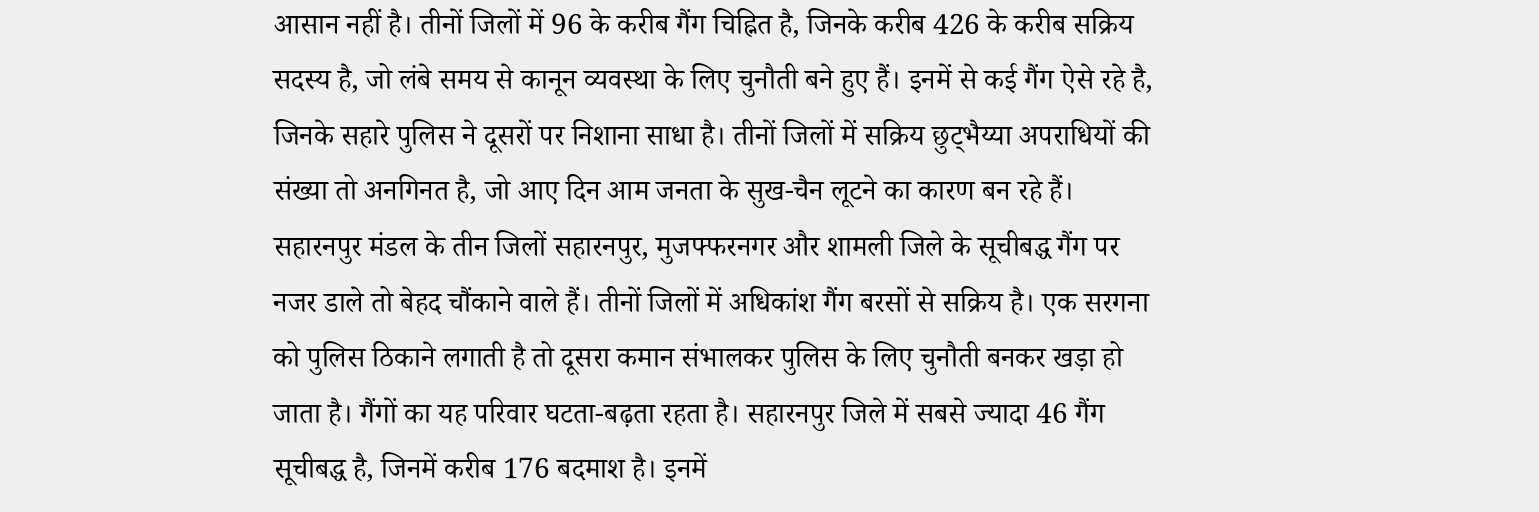आसान नहीं है। तीनों जिलों में 96 के करीब गैंग चिह्नित है, जिनके करीब 426 के करीब सक्रिय सदस्य है, जो लंबे समय से कानून व्यवस्था के लिए चुनौती बने हुए हैं। इनमें से कई गैंग ऐसे रहे है, जिनके सहारे पुलिस ने दूसरों पर निशाना साधा है। तीनों जिलों में सक्रिय छुट्भैय्या अपराधियों की संख्या तो अनगिनत है, जो आए दिन आम जनता के सुख-चैन लूटने का कारण बन रहे हैं।
सहारनपुर मंडल के तीन जिलों सहारनपुर, मुजफ्फरनगर और शामली जिले के सूचीबद्ध गैंग पर नजर डाले तो बेहद चौंकाने वाले हैं। तीनों जिलों में अधिकांश गैंग बरसों से सक्रिय है। एक सरगना को पुलिस ठिकाने लगाती है तो दूसरा कमान संभालकर पुलिस के लिए चुनौती बनकर खड़ा हो जाता है। गैंगों का यह परिवार घटता-बढ़ता रहता है। सहारनपुर जिले में सबसे ज्यादा 46 गैंग सूचीबद्ध है, जिनमें करीब 176 बदमाश है। इनमें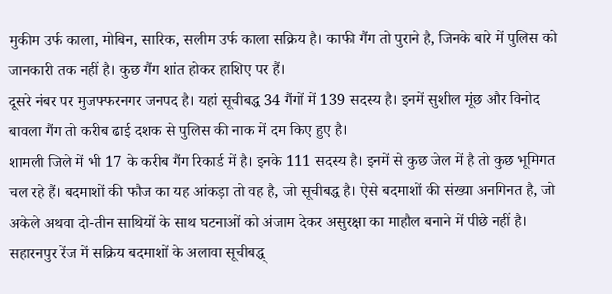मुकीम उर्फ काला, मोबिन, सारिक, सलीम उर्फ काला सक्रिय है। काफी गैंग तो पुराने है, जिनके बारे में पुलिस को जानकारी तक नहीं है। कुछ गैंग शांत होकर हाशिए पर हैं।
दूसरे नंबर पर मुजफ्फरनगर जनपद है। यहां सूचीबद्ध 34 गैंगों में 139 सदस्य है। इनमें सुशील मूंछ और विनोद बावला गैंग तो करीब ढाई दशक से पुलिस की नाक में दम किए हुए है।
शामली जिले में भी 17 के करीब गैंग रिकार्ड में है। इनके 111 सदस्य है। इनमें से कुछ जेल में है तो कुछ भूमिगत चल रहे हैं। बदमाशों की फौज का यह आंकड़ा तो वह है, जो सूचीबद्ध है। ऐसे बदमाशों की संख्या अनगिनत है, जो अकेले अथवा दो-तीन साथियों के साथ घटनाओं को अंजाम देकर असुरक्षा का माहौल बनाने में पीछे नहीं है।
सहारनपुर रेंज में सक्रिय बदमाशों के अलावा सूचीबद्ध्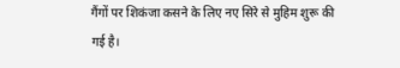गैंगों पर शिकंजा कसने के लिए नए सिरे से मुहिम शुरू की गई है।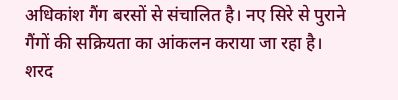अधिकांश गैंग बरसों से संचालित है। नए सिरे से पुराने गैंगों की सक्रियता का आंकलन कराया जा रहा है।
शरद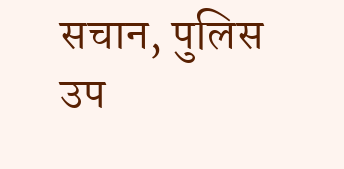सचान, पुलिस उप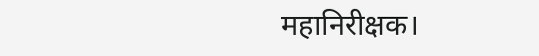महानिरीक्षक।